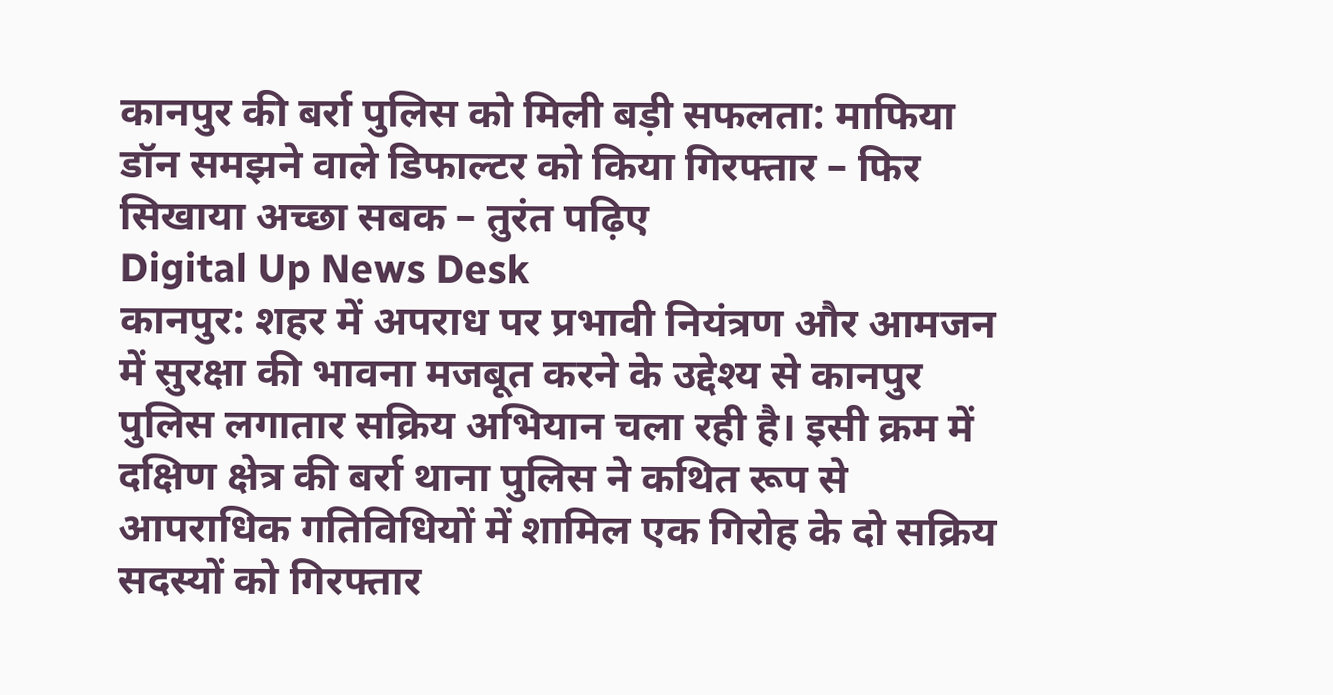कानपुर की बर्रा पुलिस को मिली बड़ी सफलता: माफिया डॉन समझने वाले डिफाल्टर को किया गिरफ्तार – फिर सिखाया अच्छा सबक – तुरंत पढ़िए
Digital Up News Desk
कानपुर: शहर में अपराध पर प्रभावी नियंत्रण और आमजन में सुरक्षा की भावना मजबूत करने के उद्देश्य से कानपुर पुलिस लगातार सक्रिय अभियान चला रही है। इसी क्रम में दक्षिण क्षेत्र की बर्रा थाना पुलिस ने कथित रूप से आपराधिक गतिविधियों में शामिल एक गिरोह के दो सक्रिय सदस्यों को गिरफ्तार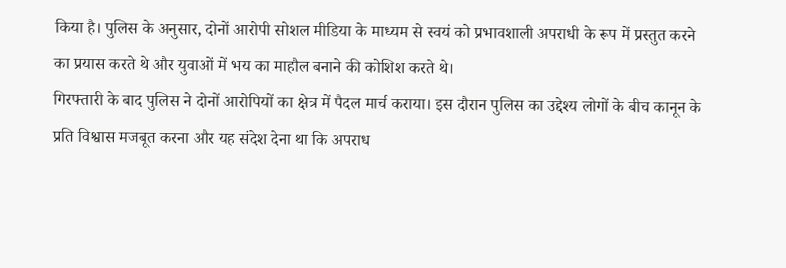किया है। पुलिस के अनुसार, दोनों आरोपी सोशल मीडिया के माध्यम से स्वयं को प्रभावशाली अपराधी के रूप में प्रस्तुत करने का प्रयास करते थे और युवाओं में भय का माहौल बनाने की कोशिश करते थे।
गिरफ्तारी के बाद पुलिस ने दोनों आरोपियों का क्षेत्र में पैदल मार्च कराया। इस दौरान पुलिस का उद्देश्य लोगों के बीच कानून के प्रति विश्वास मजबूत करना और यह संदेश देना था कि अपराध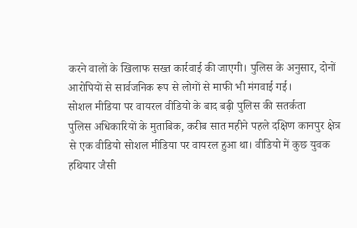करने वालों के खिलाफ सख्त कार्रवाई की जाएगी। पुलिस के अनुसार, दोनों आरोपियों से सार्वजनिक रूप से लोगों से माफी भी मंगवाई गई।
सोशल मीडिया पर वायरल वीडियो के बाद बढ़ी पुलिस की सतर्कता
पुलिस अधिकारियों के मुताबिक, करीब सात महीने पहले दक्षिण कानपुर क्षेत्र से एक वीडियो सोशल मीडिया पर वायरल हुआ था। वीडियो में कुछ युवक हथियार जैसी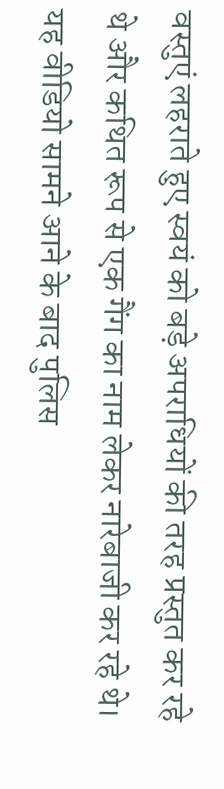वस्तुएं लहराते हुए स्वयं को बड़े अपराधियों की तरह प्रस्तुत कर रहे थे और कथित रूप से एक गैंग का नाम लेकर नारेबाजी कर रहे थे।
यह वीडियो सामने आने के बाद पुलिस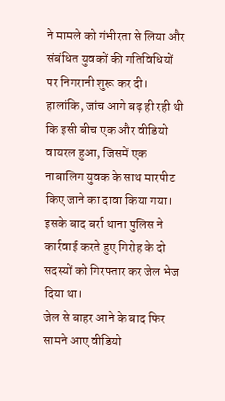ने मामले को गंभीरता से लिया और संबंधित युवकों की गतिविधियों पर निगरानी शुरू कर दी। हालांकि, जांच आगे बढ़ ही रही थी कि इसी बीच एक और वीडियो वायरल हुआ, जिसमें एक नाबालिग युवक के साथ मारपीट किए जाने का दावा किया गया। इसके बाद बर्रा थाना पुलिस ने कार्रवाई करते हुए गिरोह के दो सदस्यों को गिरफ्तार कर जेल भेज दिया था।
जेल से बाहर आने के बाद फिर सामने आए वीडियो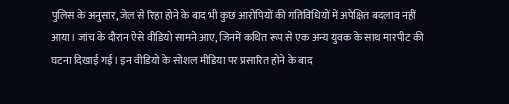पुलिस के अनुसार, जेल से रिहा होने के बाद भी कुछ आरोपियों की गतिविधियों में अपेक्षित बदलाव नहीं आया। जांच के दौरान ऐसे वीडियो सामने आए, जिनमें कथित रूप से एक अन्य युवक के साथ मारपीट की घटना दिखाई गई। इन वीडियो के सोशल मीडिया पर प्रसारित होने के बाद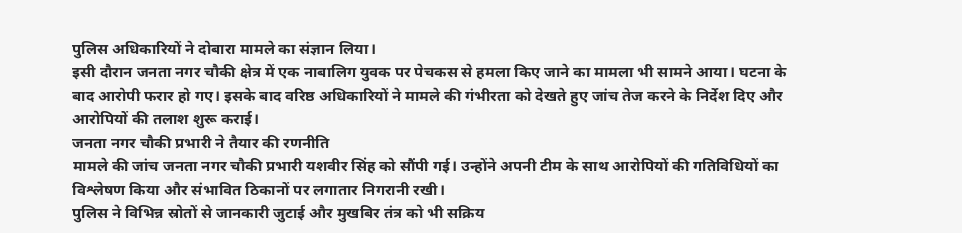पुलिस अधिकारियों ने दोबारा मामले का संज्ञान लिया।
इसी दौरान जनता नगर चौकी क्षेत्र में एक नाबालिग युवक पर पेचकस से हमला किए जाने का मामला भी सामने आया। घटना के बाद आरोपी फरार हो गए। इसके बाद वरिष्ठ अधिकारियों ने मामले की गंभीरता को देखते हुए जांच तेज करने के निर्देश दिए और आरोपियों की तलाश शुरू कराई।
जनता नगर चौकी प्रभारी ने तैयार की रणनीति
मामले की जांच जनता नगर चौकी प्रभारी यशवीर सिंह को सौंपी गई। उन्होंने अपनी टीम के साथ आरोपियों की गतिविधियों का विश्लेषण किया और संभावित ठिकानों पर लगातार निगरानी रखी।
पुलिस ने विभिन्न स्रोतों से जानकारी जुटाई और मुखबिर तंत्र को भी सक्रिय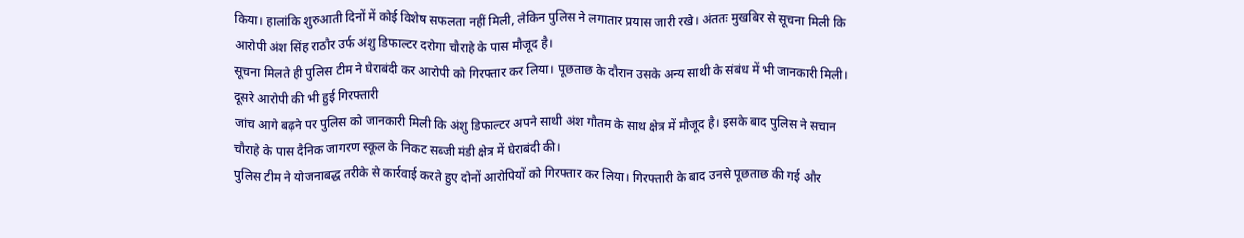किया। हालांकि शुरुआती दिनों में कोई विशेष सफलता नहीं मिली, लेकिन पुलिस ने लगातार प्रयास जारी रखे। अंततः मुखबिर से सूचना मिली कि आरोपी अंश सिंह राठौर उर्फ अंशु डिफाल्टर दरोगा चौराहे के पास मौजूद है।
सूचना मिलते ही पुलिस टीम ने घेराबंदी कर आरोपी को गिरफ्तार कर लिया। पूछताछ के दौरान उसके अन्य साथी के संबंध में भी जानकारी मिली।
दूसरे आरोपी की भी हुई गिरफ्तारी
जांच आगे बढ़ने पर पुलिस को जानकारी मिली कि अंशु डिफाल्टर अपने साथी अंश गौतम के साथ क्षेत्र में मौजूद है। इसके बाद पुलिस ने सचान चौराहे के पास दैनिक जागरण स्कूल के निकट सब्जी मंडी क्षेत्र में घेराबंदी की।
पुलिस टीम ने योजनाबद्ध तरीके से कार्रवाई करते हुए दोनों आरोपियों को गिरफ्तार कर लिया। गिरफ्तारी के बाद उनसे पूछताछ की गई और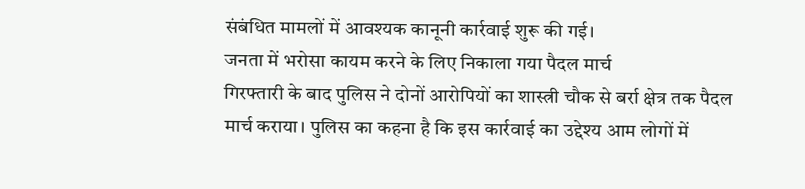संबंधित मामलों में आवश्यक कानूनी कार्रवाई शुरू की गई।
जनता में भरोसा कायम करने के लिए निकाला गया पैदल मार्च
गिरफ्तारी के बाद पुलिस ने दोनों आरोपियों का शास्त्री चौक से बर्रा क्षेत्र तक पैदल मार्च कराया। पुलिस का कहना है कि इस कार्रवाई का उद्देश्य आम लोगों में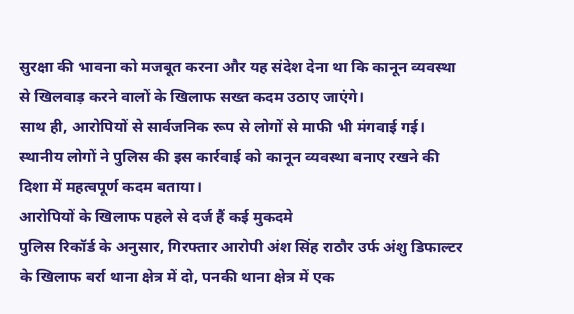सुरक्षा की भावना को मजबूत करना और यह संदेश देना था कि कानून व्यवस्था से खिलवाड़ करने वालों के खिलाफ सख्त कदम उठाए जाएंगे।
साथ ही, आरोपियों से सार्वजनिक रूप से लोगों से माफी भी मंगवाई गई। स्थानीय लोगों ने पुलिस की इस कार्रवाई को कानून व्यवस्था बनाए रखने की दिशा में महत्वपूर्ण कदम बताया।
आरोपियों के खिलाफ पहले से दर्ज हैं कई मुकदमे
पुलिस रिकॉर्ड के अनुसार, गिरफ्तार आरोपी अंश सिंह राठौर उर्फ अंशु डिफाल्टर के खिलाफ बर्रा थाना क्षेत्र में दो, पनकी थाना क्षेत्र में एक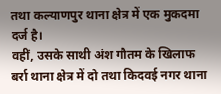तथा कल्याणपुर थाना क्षेत्र में एक मुकदमा दर्ज है।
वहीं, उसके साथी अंश गौतम के खिलाफ बर्रा थाना क्षेत्र में दो तथा किदवई नगर थाना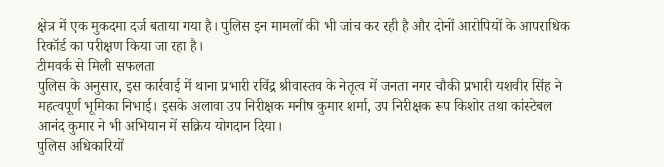क्षेत्र में एक मुकदमा दर्ज बताया गया है। पुलिस इन मामलों की भी जांच कर रही है और दोनों आरोपियों के आपराधिक रिकॉर्ड का परीक्षण किया जा रहा है।
टीमवर्क से मिली सफलता
पुलिस के अनुसार, इस कार्रवाई में थाना प्रभारी रविंद्र श्रीवास्तव के नेतृत्व में जनता नगर चौकी प्रभारी यशवीर सिंह ने महत्वपूर्ण भूमिका निभाई। इसके अलावा उप निरीक्षक मनीष कुमार शर्मा, उप निरीक्षक रूप किशोर तथा कांस्टेबल आनंद कुमार ने भी अभियान में सक्रिय योगदान दिया।
पुलिस अधिकारियों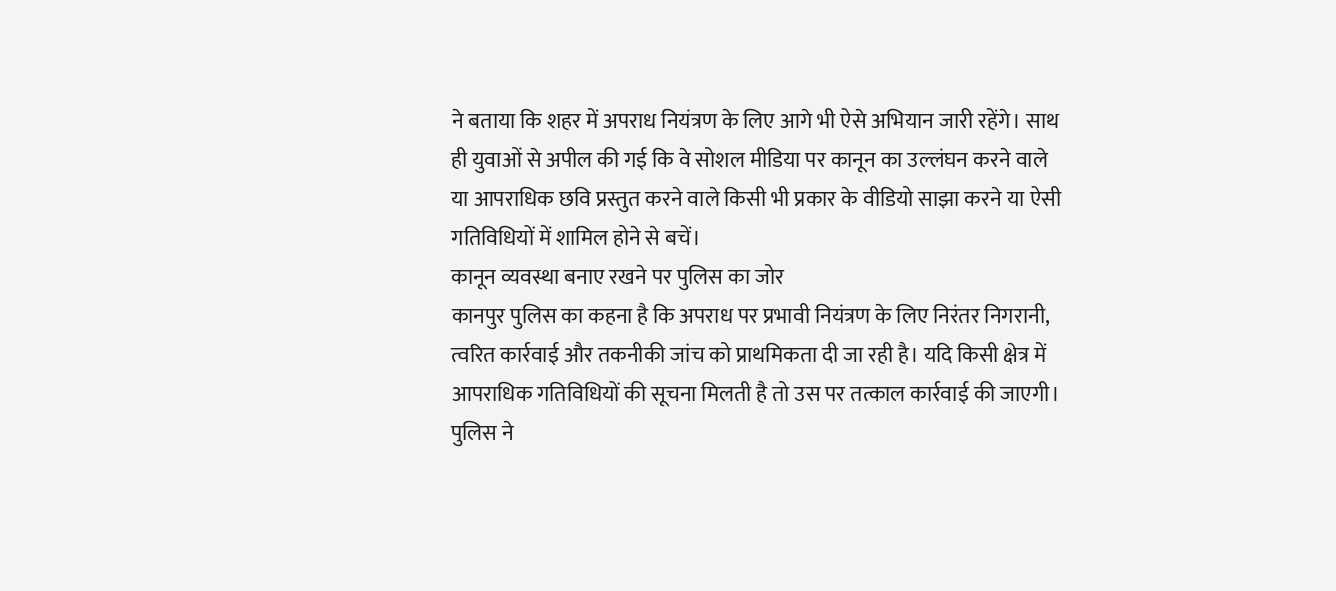ने बताया कि शहर में अपराध नियंत्रण के लिए आगे भी ऐसे अभियान जारी रहेंगे। साथ ही युवाओं से अपील की गई कि वे सोशल मीडिया पर कानून का उल्लंघन करने वाले या आपराधिक छवि प्रस्तुत करने वाले किसी भी प्रकार के वीडियो साझा करने या ऐसी गतिविधियों में शामिल होने से बचें।
कानून व्यवस्था बनाए रखने पर पुलिस का जोर
कानपुर पुलिस का कहना है कि अपराध पर प्रभावी नियंत्रण के लिए निरंतर निगरानी, त्वरित कार्रवाई और तकनीकी जांच को प्राथमिकता दी जा रही है। यदि किसी क्षेत्र में आपराधिक गतिविधियों की सूचना मिलती है तो उस पर तत्काल कार्रवाई की जाएगी।
पुलिस ने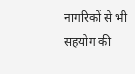नागरिकों से भी सहयोग की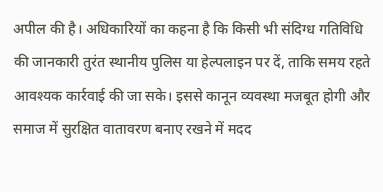अपील की है। अधिकारियों का कहना है कि किसी भी संदिग्ध गतिविधि की जानकारी तुरंत स्थानीय पुलिस या हेल्पलाइन पर दें, ताकि समय रहते आवश्यक कार्रवाई की जा सके। इससे कानून व्यवस्था मजबूत होगी और समाज में सुरक्षित वातावरण बनाए रखने में मदद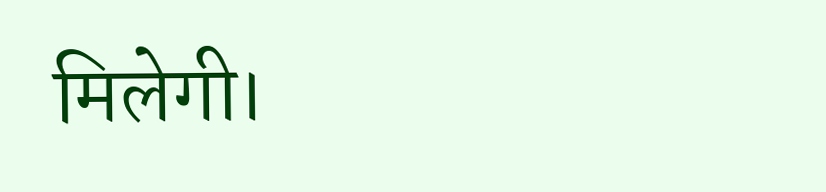मिलेगी।